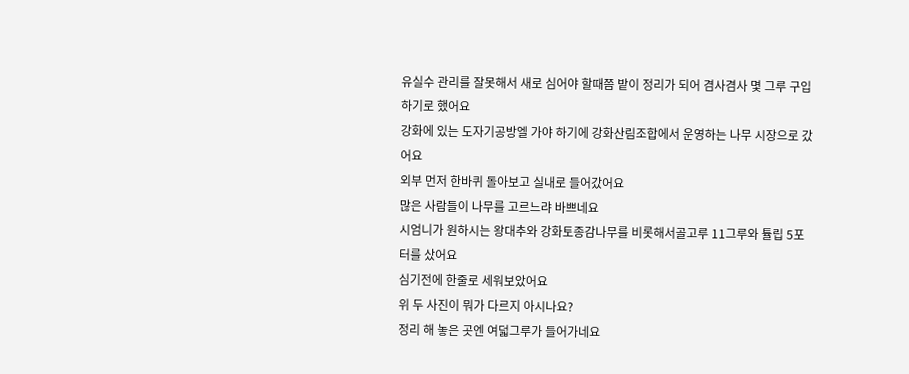유실수 관리를 잘못해서 새로 심어야 할때쯤 밭이 정리가 되어 겸사겸사 몇 그루 구입하기로 했어요
강화에 있는 도자기공방엘 가야 하기에 강화산림조합에서 운영하는 나무 시장으로 갔어요
외부 먼저 한바퀴 돌아보고 실내로 들어갔어요
많은 사람들이 나무를 고르느랴 바쁘네요
시엄니가 원하시는 왕대추와 강화토종감나무를 비롯해서골고루 11그루와 튤립 5포터를 샀어요
심기전에 한줄로 세워보았어요
위 두 사진이 뭐가 다르지 아시나요?
정리 해 놓은 곳엔 여덟그루가 들어가네요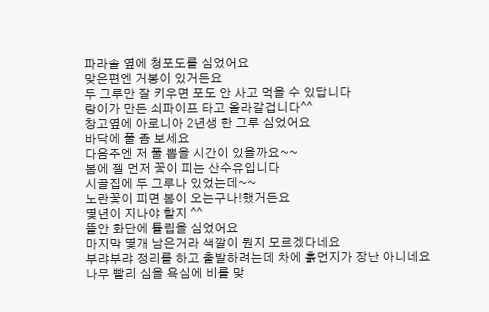파라솔 옆에 청포도를 심었어요
맞은편엔 거봉이 있거든요
두 그루만 잘 키우면 포도 안 사고 먹을 수 있답니다
랑이가 만든 쇠파이프 타고 올라갈겁니다^^
창고옆에 아로니아 2년생 한 그루 심었어요
바닥에 풀 좀 보세요
다음주엔 저 풀 뽑을 시간이 있을까요~~
봄에 젤 먼저 꽃이 피는 산수유입니다
시골집에 두 그루나 있었는데~~
노란꽃이 피면 봄이 오는구나!했거든요
몇년이 지나야 할지 ^^
뜰안 화단에 튤립을 심었어요
마지막 몇개 남은거라 색깔이 뭔지 모르겠다네요
부랴부랴 정리를 하고 출발하려는데 차에 흙먼지가 장난 아니네요
나무 빨리 심을 욕심에 비를 맞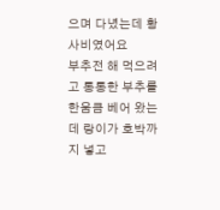으며 다녔는데 황사비였어요
부추전 해 먹으려고 통통한 부추를 한움큼 베어 왔는데 랑이가 호박까지 넣고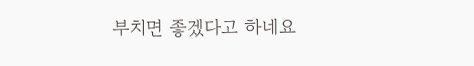부치면 좋겠다고 하네요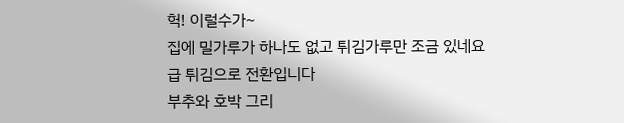헉! 이럴수가~
집에 밀가루가 하나도 없고 튀김가루만 조금 있네요
급 튀김으로 전환입니다
부추와 호박 그리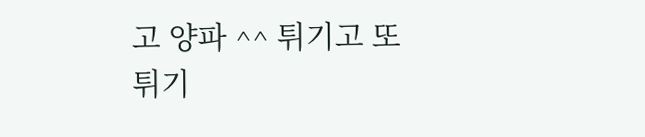고 양파 ^^ 튀기고 또 튀기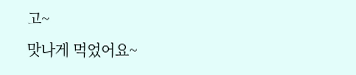고~
맛나게 먹었어요~